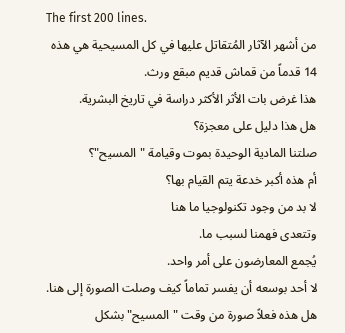The first 200 lines.
من أشهر الآثار المُتقاتل عليها في كل المسيحية هي هذه
14 قدماً من قماش قديم مبقع ورث.
هذا غرض بات الأثر الأكثر دراسة في تاريخ البشرية.
هل هذا دليل على معجزة؟
صلتنا المادية الوحيدة بموت وقيامة "المسيح"؟
أم هذه أكبر خدعة يتم القيام بها؟
لا بد من وجود تكنولوجيا ما هنا
وتتعدى فهمنا لسبب ما.
يُجمع المعارضون على أمر واحد.
لا أحد بوسعه أن يفسر تماماً كيف وصلت الصورة إلى هنا.
هل هذه فعلاً صورة من وقت "المسيح" بشكل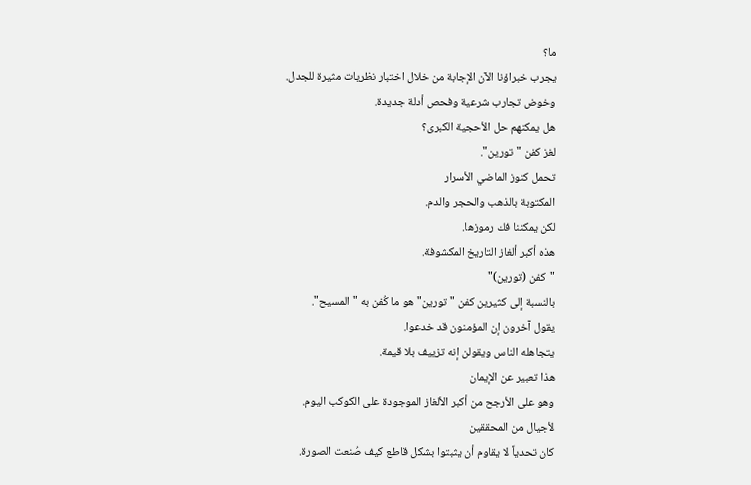ما؟
يجرب خبراؤنا الآن الإجابة من خلال اختبار نظريات مثيرة للجدل.
وخوض تجارب شرعية وفحص أدلة جديدة.
هل يمكنهم حل الأحجية الكبرى؟
لغز كفن "تورين".
تحمل كنوز الماضي الأسرار
المكتوبة بالذهب والحجر والدم.
لكن يمكننا فك رموزها.
هذه أكبر ألغاز التاريخ المكشوفة.
"كفن (تورين)"
بالنسبة إلى كثيرين كفن "تورين" هو ما كُفن به "المسيح".
يقول آخرون إن المؤمنون قد خدعوا.
يتجاهله الناس ويقولن إنه تزييف بلا قيمة.
هذا تعبير عن الإيمان
وهو على الأرجح من أكبر الألغاز الموجودة على الكوكب اليوم.
لأجيال من المحققين
كان تحدياً لا يقاوم أن يثبتوا بشكل قاطع كيف صُنعت الصورة.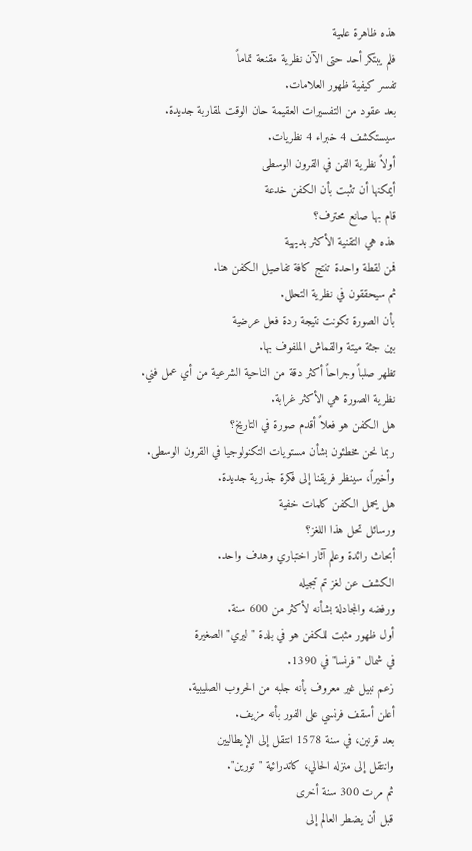هذه ظاهرة علمية
فلم يبتكر أحد حتى الآن نظرية مقنعة تماماً
تفسر كيفية ظهور العلامات.
بعد عقود من التفسيرات العقيمة حان الوقت لمقاربة جديدة.
سيستكشف 4 خبراء 4 نظريات.
أولاً نظرية الفن في القرون الوسطى
أيمكنها أن تثبت بأن الكفن خدعة
قام بها صانع محترف؟
هذه هي التقنية الأكثر بديهية
فمن لقطة واحدة تنتج كافة تفاصيل الكفن هنا.
ثم سيحققون في نظرية التحلل.
بأن الصورة تكونت نتيجة ردة فعل عرضية
بين جثة ميتة والقماش الملفوف بها.
تظهر صلباً وجراحاً أكثر دقة من الناحية الشرعية من أي عمل فني.
نظرية الصورة هي الأكثر غرابة.
هل الكفن هو فعلاً أقدم صورة في التاريخ؟
ربما نحن مخطئون بشأن مستويات التكنولوجيا في القرون الوسطى.
وأخيراً، سينظر فريقنا إلى فكرة جذرية جديدة.
هل يحمل الكفن كلمات خفية
ورسائل تحل هذا اللغز؟
أبحاث رائدة وعلم آثار اختباري وهدف واحد.
الكشف عن لغز تم تبجيله
ورفضه والمجادلة بشأنه لأكثر من 600 سنة.
أول ظهور مثبت للكفن هو في بلدة "ليري" الصغيرة
في شمال "فرنسا" في 1390.
زعم نبيل غير معروف بأنه جلبه من الحروب الصليبية.
أعلن أسقف فرنسي على الفور بأنه مزيف.
بعد قرنين، في سنة 1578 انتقل إلى الإيطاليين
وانتقل إلى منزله الحالي، كاتدرائية "تورين".
ثم مرت 300 سنة أخرى
قبل أن يضطر العالم إلى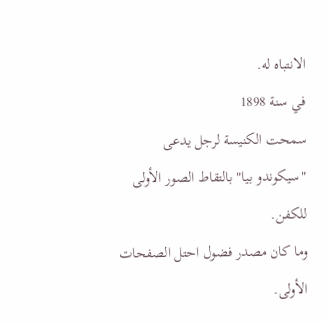الانتباه له.
في سنة 1898
سمحت الكنيسة لرجل يدعى "سيكوندو بيا" بالتقاط الصور الأولى للكفن.
وما كان مصدر فضول احتل الصفحات الأولى.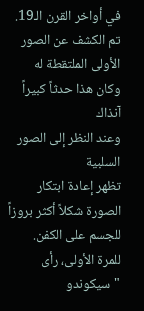في أواخر القرن الـ19.
تم الكشف عن الصور الأولى الملتقطة له
وكان هذا حدثاً كبيراً آنذاك
وعند النظر إلى الصور السلبية
تظهر إعادة ابتكار الصورة شكلاً أكثر بروزاً
للجسم على الكفن.
للمرة الأولى، رأى "سيكوندو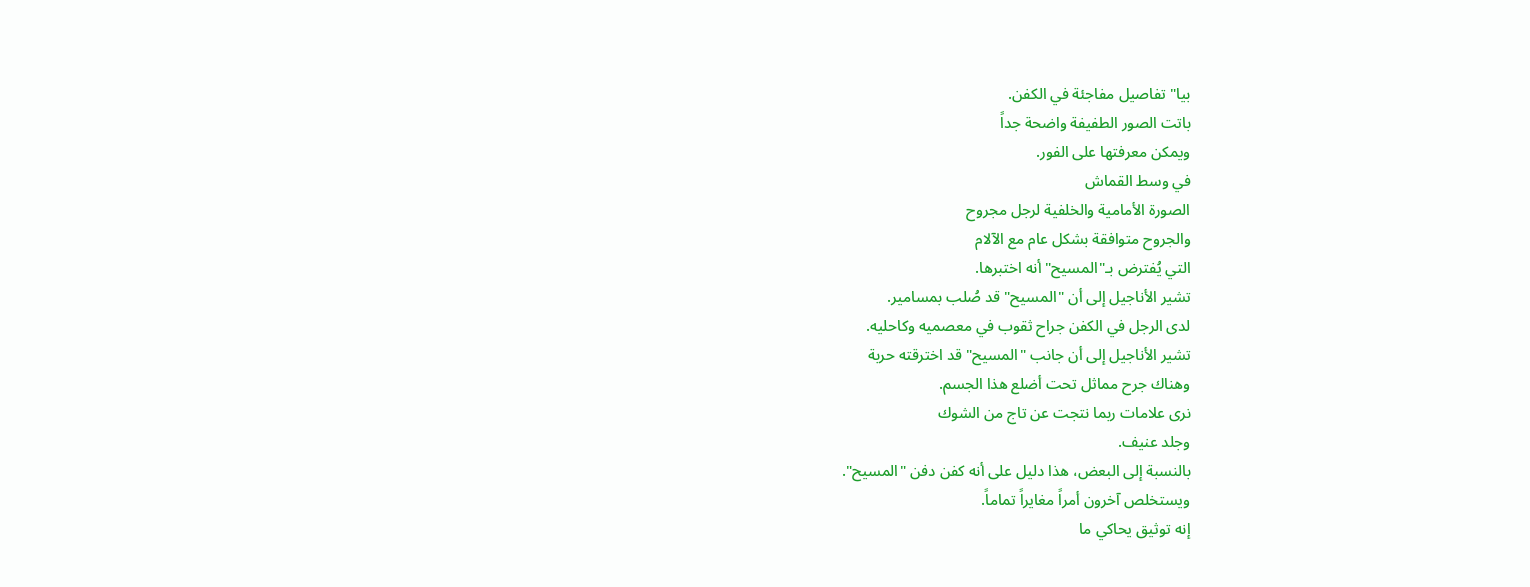بيا" تفاصيل مفاجئة في الكفن.
باتت الصور الطفيفة واضحة جداً
ويمكن معرفتها على الفور.
في وسط القماش
الصورة الأمامية والخلفية لرجل مجروح
والجروح متوافقة بشكل عام مع الآلام
التي يُفترض بـ"المسيح" أنه اختبرها.
تشير الأناجيل إلى أن "المسيح" قد صُلب بمسامير.
لدى الرجل في الكفن جراح ثقوب في معصميه وكاحليه.
تشير الأناجيل إلى أن جانب "المسيح" قد اخترقته حربة
وهناك جرح مماثل تحت أضلع هذا الجسم.
نرى علامات ربما نتجت عن تاج من الشوك
وجلد عنيف.
بالنسبة إلى البعض، هذا دليل على أنه كفن دفن "المسيح".
ويستخلص آخرون أمراً مغايراً تماماً.
إنه توثيق يحاكي ما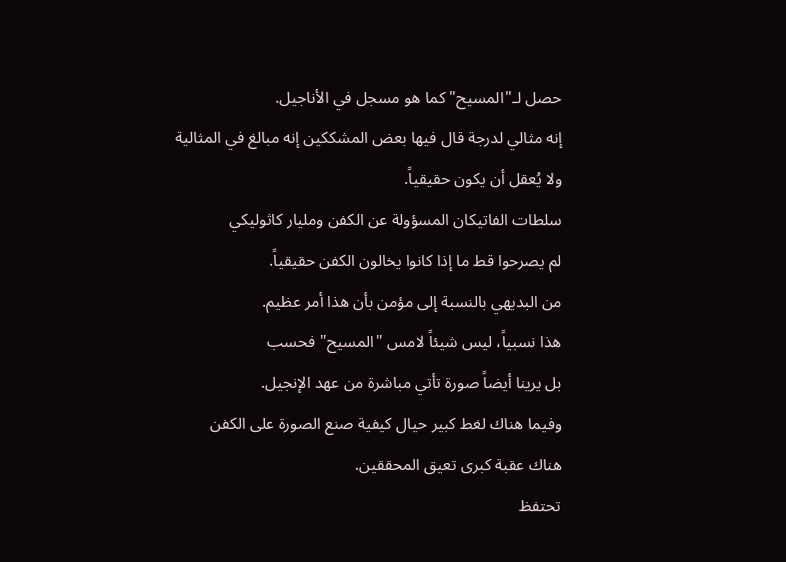حصل لـ"المسيح" كما هو مسجل في الأناجيل.
إنه مثالي لدرجة قال فيها بعض المشككين إنه مبالغ في المثالية
ولا يُعقل أن يكون حقيقياً.
سلطات الفاتيكان المسؤولة عن الكفن ومليار كاثوليكي
لم يصرحوا قط ما إذا كانوا يخالون الكفن حقيقياً.
من البديهي بالنسبة إلى مؤمن بأن هذا أمر عظيم.
هذا نسبياً، ليس شيئاً لامس "المسيح" فحسب
بل يرينا أيضاً صورة تأتي مباشرة من عهد الإنجيل.
وفيما هناك لغط كبير حيال كيفية صنع الصورة على الكفن
هناك عقبة كبرى تعيق المحققين.
تحتفظ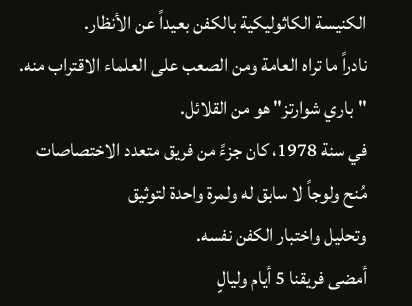الكنيسة الكاثوليكية بالكفن بعيداً عن الأنظار.
نادراً ما تراه العامة ومن الصعب على العلماء الاقتراب منه.
"باري شوارتز" هو من القلائل.
في سنة 1978، كان جزءً من فريق متعدد الاختصاصات
مُنح ولوجاً لا سابق له ولمرة واحدة لتوثيق
وتحليل واختبار الكفن نفسه.
أمضى فريقنا 5 أيام وليالٍ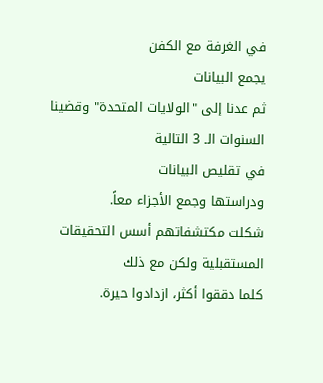في الغرفة مع الكفن
يجمع البيانات
ثم عدنا إلى "الولايات المتحدة" وقضينا السنوات الـ 3 التالية
في تقليص البيانات
ودراستها وجمع الأجزاء معاً.
شكلت مكتشفاتهم أسس التحقيقات المستقبلية ولكن مع ذلك
كلما دققوا أكثر، ازدادوا حيرة.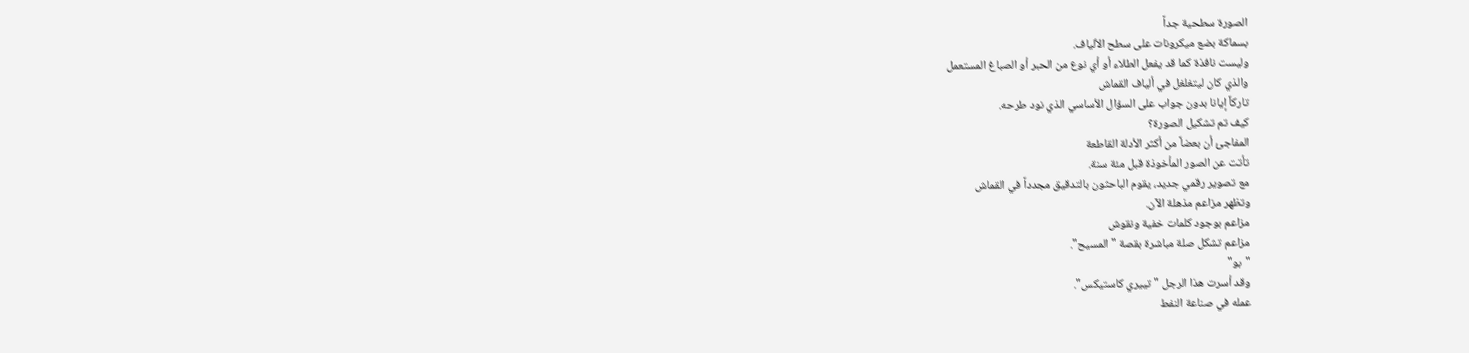الصورة سطحية جداً
بسماكة بضع ميكرونات على سطح الألياف.
وليست نافذة كما قد يفعل الطلاء أو أي نوع من الحبر أو الصباغ المستعمل
والذي كان ليتغلغل في ألياف القماش
تاركاً إيانا بدون جواب على السؤال الأساسي الذي نود طرحه.
كيف تم تشكيل الصورة؟
المفاجئ أن بعضاً من أكثر الأدلة القاطعة
تأتت عن الصور المأخوذة قبل مئة سنة.
مع تصوير رقمي جديد، يقوم الباحثون بالتدقيق مجدداً في القماش
وتظهر مزاعم مذهلة الآن.
مزاعم بوجود كلمات خفية ونقوش
مزاعم تشكل صلة مباشرة بقصة "المسيح".
"بو"
وقد أسرت هذا الرجل "تييري كاستيكس".
عمله في صناعة النفط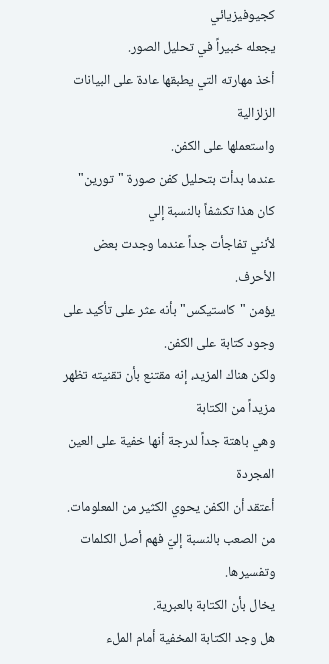كجيوفيزيائي
يجعله خبيراً في تحليل الصور.
أخذ مهارته التي يطبقها عادة على البيانات الزلزالية
واستعملها على الكفن.
عندما بدأت بتحليل كفن صورة "تورين"
كان هذا تكشفاً بالنسبة إلي
لأنني تفاجأت جداً عندما وجدت بعض الأحرف.
يؤمن "كاستيكس" بأنه عثر على تأكيد على وجود كتابة على الكفن.
ولكن هناك المزيد، إنه مقتنع بأن تقنيته تظهر مزيداً من الكتابة
وهي باهتة جداً لدرجة أنها خفية على العين المجردة
أعتقد أن الكفن يحوي الكثير من المعلومات.
من الصعب بالنسبة إليّ فهم أصل الكلمات وتفسيرها.
يخال بأن الكتابة بالعبرية.
هل وجد الكتابة المخفية أمام الملء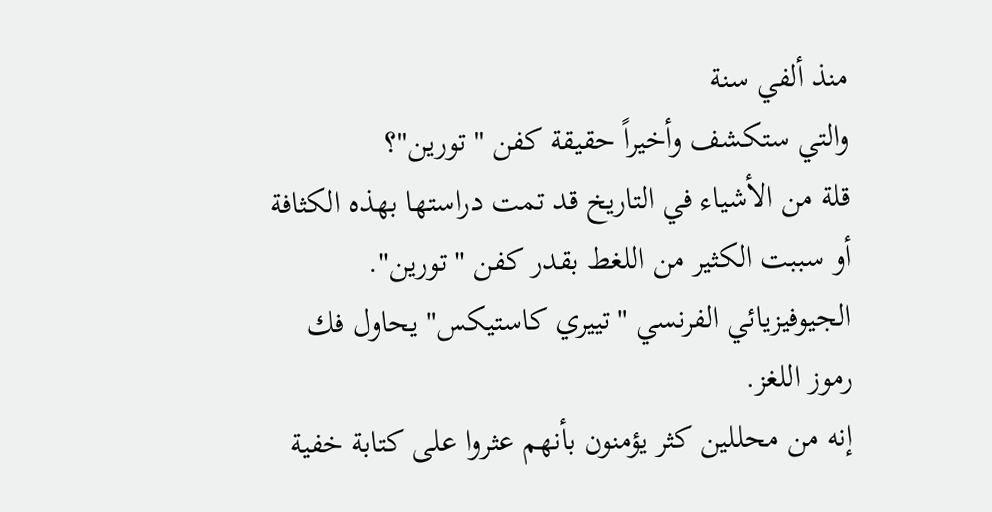منذ ألفي سنة
والتي ستكشف وأخيراً حقيقة كفن "تورين"؟
قلة من الأشياء في التاريخ قد تمت دراستها بهذه الكثافة
أو سببت الكثير من اللغط بقدر كفن "تورين".
الجيوفيزيائي الفرنسي "تييري كاستيكس" يحاول فك رموز اللغز.
إنه من محللين كثر يؤمنون بأنهم عثروا على كتابة خفية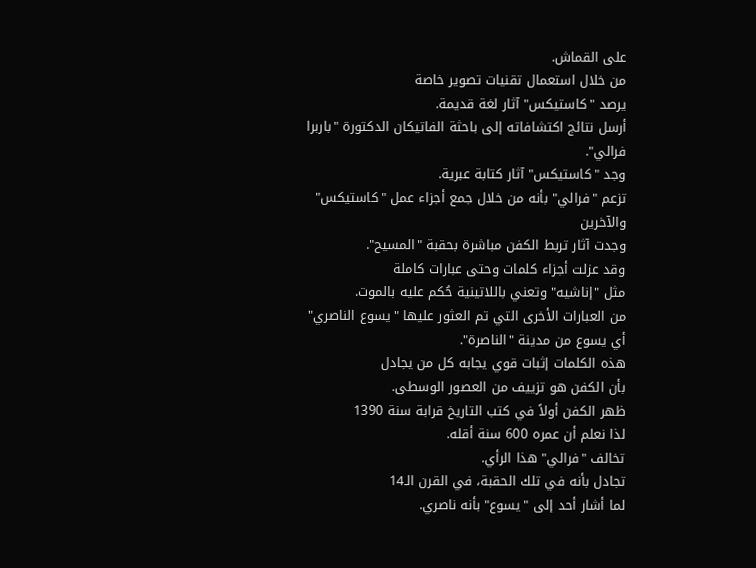على القماش.
من خلال استعمال تقنيات تصوير خاصة
يرصد "كاستيكس" آثار لغة قديمة.
أرسل نتائج اكتشافاته إلى باحثة الفاتيكان الدكتورة "باربرا فرالي".
وجد "كاستيكس" آثار كتابة عبرية.
تزعم "فرالي" بأنه من خلال جمع أجزاء عمل "كاستيكس" والآخرين
وجدت آثار تربط الكفن مباشرة بحقبة "المسيح".
وقد عزلت أجزاء كلمات وحتى عبارات كاملة
مثل "إناشيه" وتعني باللاتينية حُكم عليه بالموت.
من العبارات الأخرى التي تم العثور عليها "يسوع الناصري"
أي يسوع من مدينة "الناصرة".
هذه الكلمات إثبات قوي يجابه كل من يجادل
بأن الكفن هو تزييف من العصور الوسطى.
ظهر الكفن أولاً في كتب التاريخ قرابة سنة 1390
لذا نعلم أن عمره 600 سنة أقله.
تخالف "فرالي" هذا الرأي.
تجادل بأنه في تلك الحقبة، في القرن الـ14
لما أشار أحد إلى "يسوع" بأنه ناصري.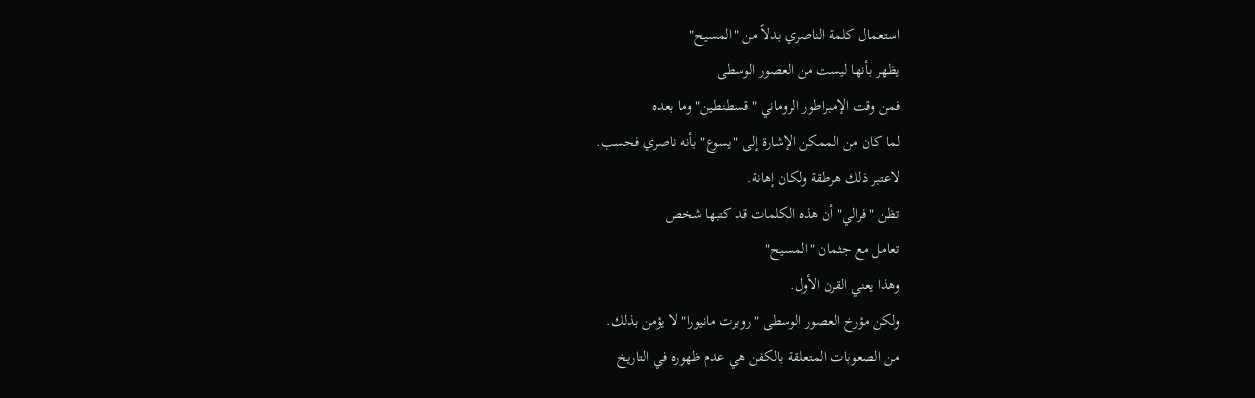استعمال كلمة الناصري بدلاً من "المسيح"
يظهر بأنها ليست من العصور الوسطى
فمن وقت الإمبراطور الروماني "قسطنطين" وما بعده
لما كان من الممكن الإشارة إلى "يسوع" بأنه ناصري فحسب.
لاعتبر ذلك هرطقة ولكان إهانة.
تظن "فرالي" أن هذه الكلمات قد كتبها شخص
تعامل مع جثمان "المسيح"
وهذا يعني القرن الأول.
ولكن مؤرخ العصور الوسطى "روبرت مانيورا" لا يؤمن بذلك.
من الصعوبات المتعلقة بالكفن هي عدم ظهوره في التاريخ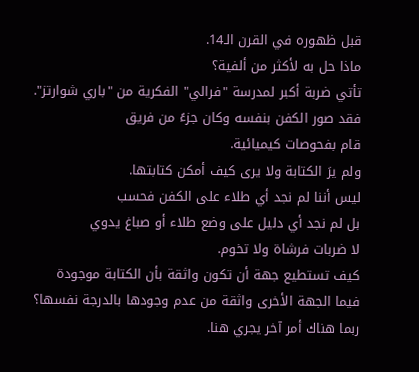قبل ظهوره في القرن الـ14.
ماذا حل به لأكثر من ألفية؟
تأتي ضربة أكبر لمدرسة "فرالي" الفكرية من "باري شوارتز".
فقد صور الكفن بنفسه وكان جزءً من فريق
قام بفحوصات كيميائية.
ولم يرَ الكتابة ولا يرى كيف أمكن كتابتها.
ليس أننا لم نجد أي طلاء على الكفن فحسب
بل لم نجد أي دليل على وضع طلاء أو صباغ يدوي
لا ضربات فرشاة ولا تخوم.
كيف تستطيع جهة أن تكون واثقة بأن الكتابة موجودة
فيما الجهة الأخرى واثقة من عدم وجودها بالدرجة نفسها؟
ربما هناك أمر آخر يجري هنا.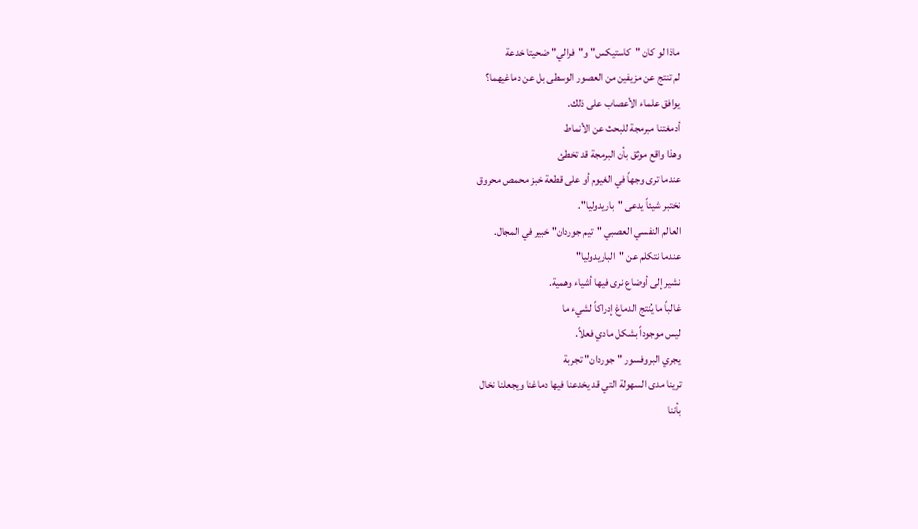ماذا لو كان "كاستيكس" و"فرالي" ضحيتا خدعة
لم تنتج عن مزيفين من العصور الوسطى بل عن دماغيهما؟
يوافق علماء الأعصاب على ذلك.
أدمغتنا مبرمجة للبحث عن الأنماط
وهذا واقع موثق بأن البرمجة قد تخطئ
عندما ترى وجهاً في الغيوم أو على قطعة خبز محمص محروق
نختبر شيئاً يدعى "باريدوليا".
العالم النفسي العصبي "تيم جوردان" خبير في المجال.
عندما نتكلم عن "الباريدوليا"
نشير إلى أوضاع نرى فيها أشياء وهمية.
غالباً ما يُنتج الدماغ إدراكاً لشيء ما
ليس موجوداً بشكل مادي فعلاً.
يجري البروفسور "جوردان" تجربة
ترينا مدى السهولة التي قد يخدعنا فيها دماغنا ويجعلنا نخال
بأننا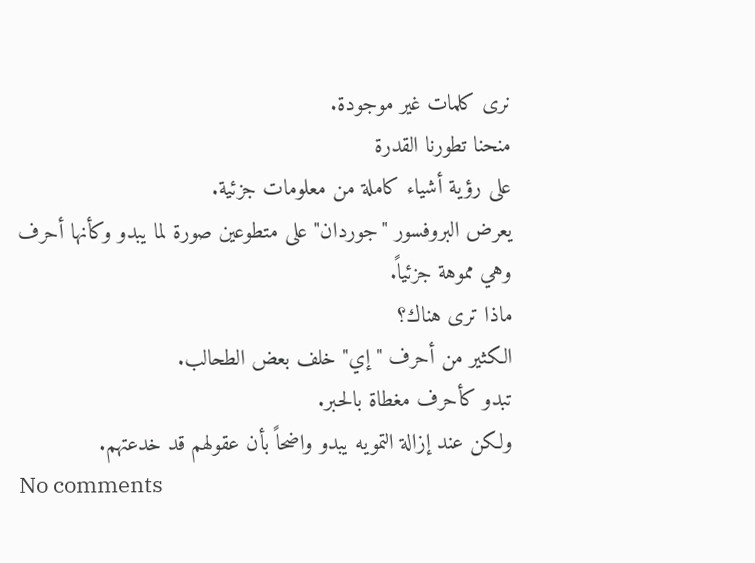نرى كلمات غير موجودة.
منحنا تطورنا القدرة
على رؤية أشياء كاملة من معلومات جزئية.
يعرض البروفسور "جوردان" على متطوعين صورة لما يبدو وكأنها أحرف
وهي مموهة جزئياً.
ماذا ترى هناك؟
الكثير من أحرف "إي" خلف بعض الطحالب.
تبدو كأحرف مغطاة بالحبر.
ولكن عند إزالة التمويه يبدو واضحاً بأن عقولهم قد خدعتهم.
No comments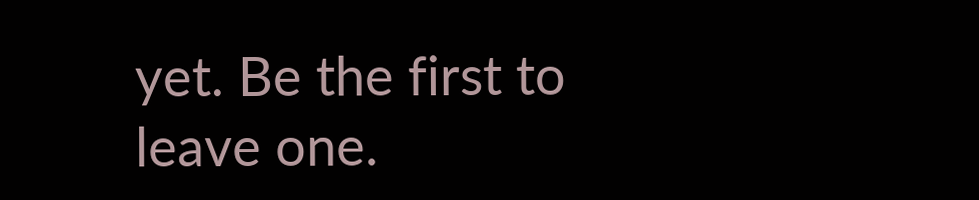yet. Be the first to leave one.